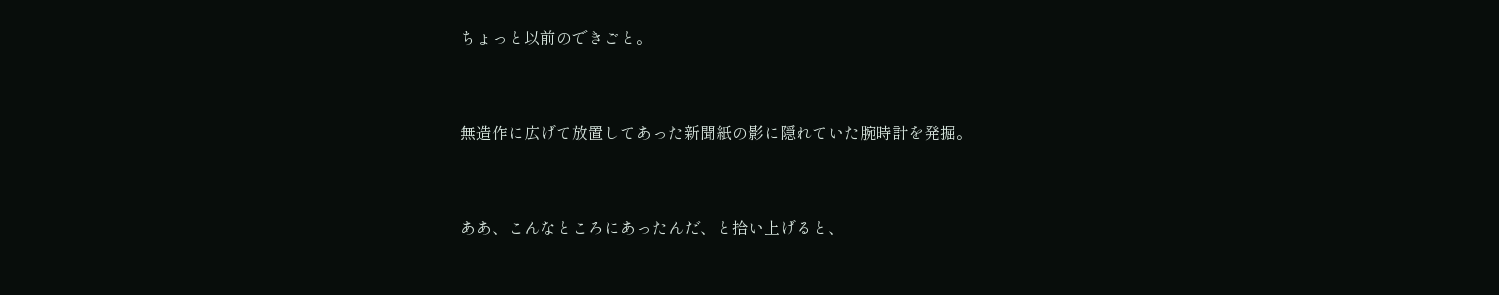ちょっと以前のできごと。


無造作に広げて放置してあった新聞紙の影に隠れていた腕時計を発掘。


ああ、こんなところにあったんだ、と拾い上げると、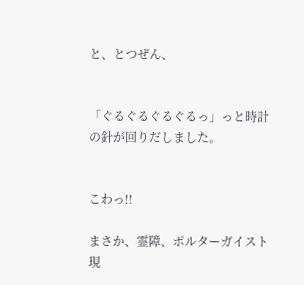と、とつぜん、


「ぐるぐるぐるぐるっ」っと時計の針が回りだしました。


こわっ!!

まさか、霊障、ポルターガイスト現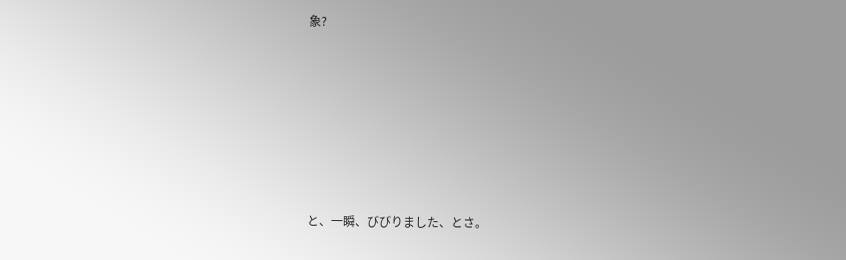象?









と、一瞬、びびりました、とさ。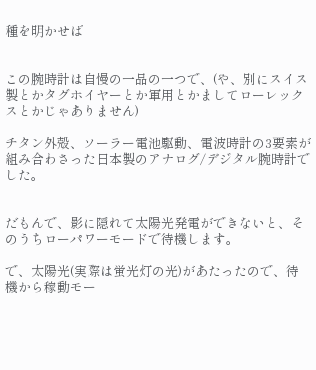種を明かせば


この腕時計は自慢の一品の一つで、(や、別にスイス製とかタグホイヤーとか軍用とかましてローレックスとかじゃありません)

チタン外殻、ソーラー電池駆動、電波時計の3要素が組み合わさった日本製のアナログ/デジタル腕時計でした。


だもんで、影に隠れて太陽光発電ができないと、そのうちローパワーモードで待機します。

で、太陽光(実際は蛍光灯の光)があたったので、待機から稼動モー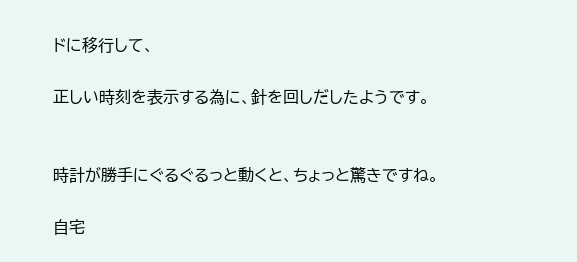ドに移行して、

正しい時刻を表示する為に、針を回しだしたようです。


時計が勝手にぐるぐるっと動くと、ちょっと驚きですね。

自宅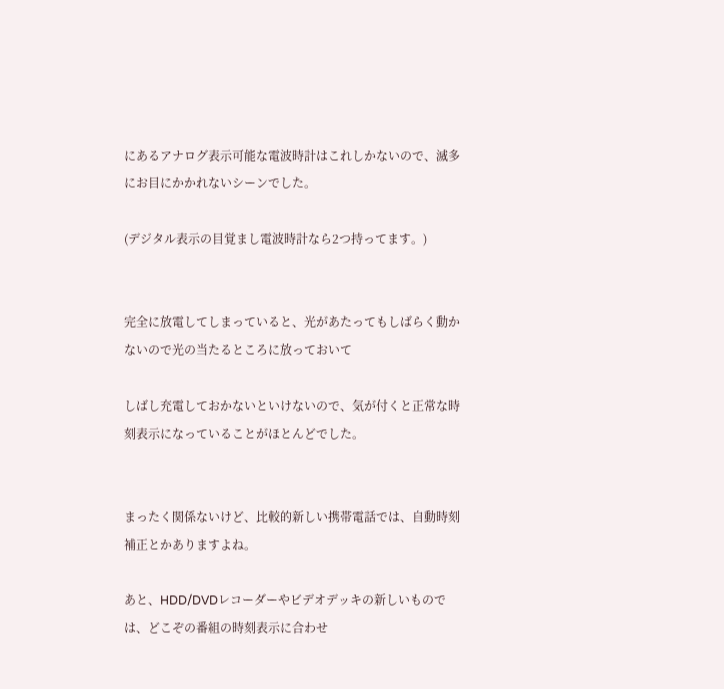にあるアナログ表示可能な電波時計はこれしかないので、滅多にお目にかかれないシーンでした。

(デジタル表示の目覚まし電波時計なら2つ持ってます。)


完全に放電してしまっていると、光があたってもしばらく動かないので光の当たるところに放っておいて

しばし充電しておかないといけないので、気が付くと正常な時刻表示になっていることがほとんどでした。


まったく関係ないけど、比較的新しい携帯電話では、自動時刻補正とかありますよね。

あと、HDD/DVDレコーダーやビデオデッキの新しいものでは、どこぞの番組の時刻表示に合わせ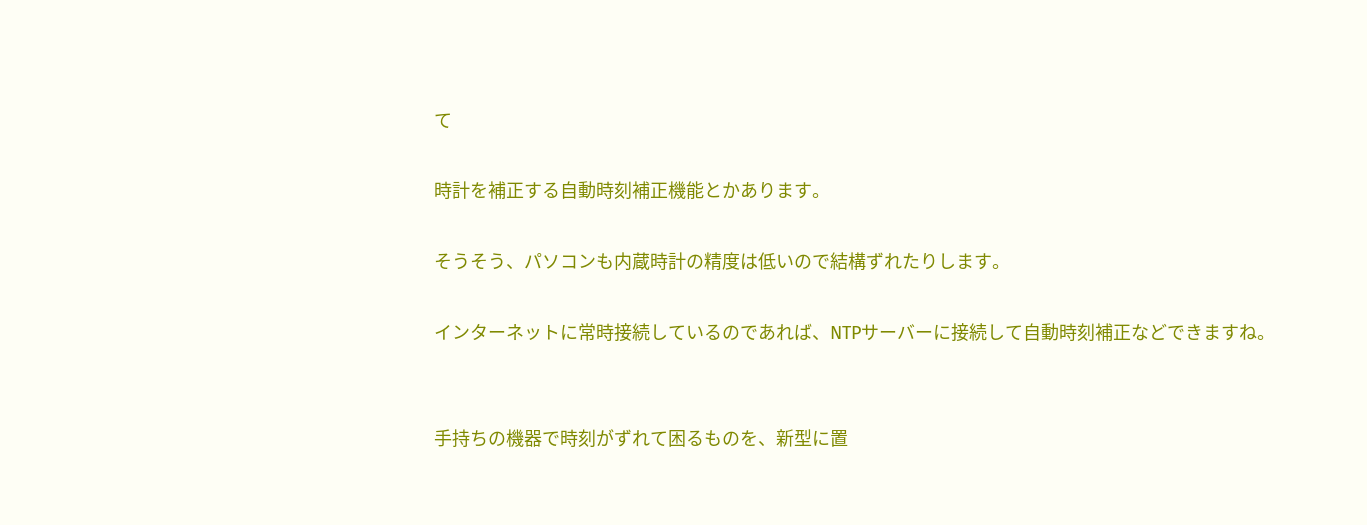て

時計を補正する自動時刻補正機能とかあります。

そうそう、パソコンも内蔵時計の精度は低いので結構ずれたりします。

インターネットに常時接続しているのであれば、NTPサーバーに接続して自動時刻補正などできますね。


手持ちの機器で時刻がずれて困るものを、新型に置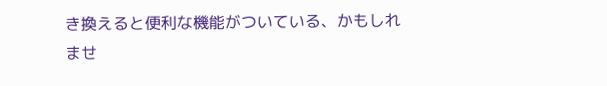き換えると便利な機能がついている、かもしれませ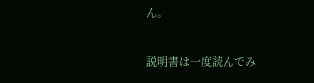ん。

説明書は一度読んでみ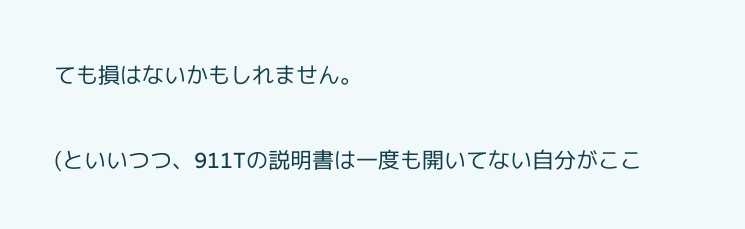ても損はないかもしれません。

(といいつつ、911Tの説明書は一度も開いてない自分がここ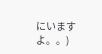にいますよ。。)